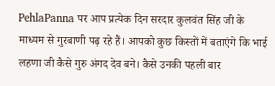PehlaPanna पर आप प्रत्येक दिन सरदार कुलवंत सिंह जी के माध्यम से गुरबाणी पढ़ रहे हैं। आपको कुछ किस्तों में बताएंगे कि भाई लहणा जी कैसे गुरु अंगद देव बने। कैसे उनकी पहली बार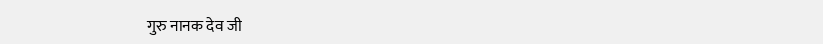गुरु नानक देव जी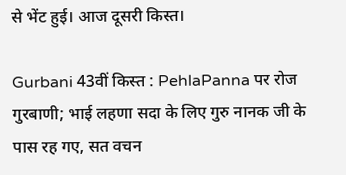से भेंट हुई। आज दूसरी किस्त।

Gurbani 43वीं किस्त : PehlaPanna पर रोज गुरबाणी; भाई लहणा सदा के लिए गुरु नानक जी के पास रह गए, सत वचन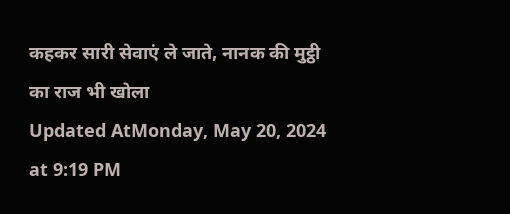कहकर सारी सेवाएं ले जाते, नानक की मुट्ठी का राज भी खोला
Updated AtMonday, May 20, 2024 at 9:19 PM